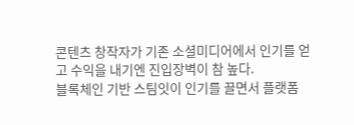콘텐츠 창작자가 기존 소셜미디어에서 인기를 얻고 수익을 내기엔 진입장벽이 참 높다.
블록체인 기반 스팀잇이 인기를 끌면서 플랫폼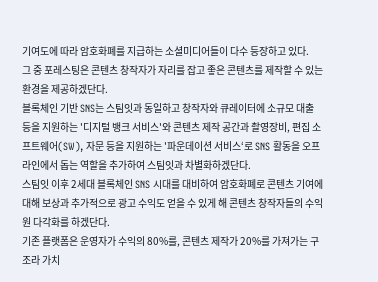기여도에 따라 암호화폐를 지급하는 소셜미디어들이 다수 등장하고 있다.
그 중 포레스팅은 콘텐츠 창작자가 자리를 잡고 좋은 콘텐츠를 제작할 수 있는 환경을 제공하겠단다.
블록체인 기반 SNS는 스팀잇과 동일하고 창작자와 큐레이터에 소규모 대출 등을 지원하는 '디지털 뱅크 서비스'와 콘텐츠 제작 공간과 촬영장비, 편집 소프트웨어(SW), 자문 등을 지원하는 '파운데이션 서비스‘로 SNS 활동을 오프라인에서 돕는 역할을 추가하여 스팀잇과 차별화하겠단다.
스팀잇 이후 2세대 블록체인 SNS 시대를 대비하여 암호화폐로 콘텐츠 기여에 대해 보상과 추가적으로 광고 수익도 얻을 수 있게 해 콘텐츠 창작자들의 수익원 다각화를 하겠단다.
기존 플랫폼은 운영자가 수익의 80%를, 콘텐츠 제작가 20%를 가져가는 구조라 가치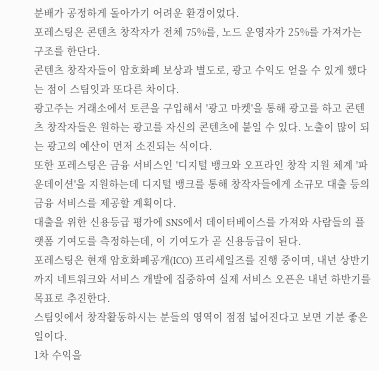분배가 공정하게 돌아가기 어려운 환경이었다.
포레스팅은 콘텐츠 창작자가 전체 75%를, 노드 운영자가 25%를 가져가는 구조를 한단다.
콘텐츠 창작자들이 암호화폐 보상과 별도로, 광고 수익도 얻을 수 있게 했다는 점이 스팀잇과 또다른 차이다.
광고주는 거래소에서 토큰을 구입해서 '광고 마켓'을 통해 광고를 하고 콘텐츠 창작자들은 원하는 광고를 자신의 콘텐츠에 붙일 수 있다. 노출이 많이 되는 광고의 예산이 먼저 소진되는 식이다.
또한 포레스팅은 금융 서비스인 '디지털 뱅크와 오프라인 창작 지원 체계 '파운데이션'을 지원하는데 디지털 뱅크를 통해 창작자들에게 소규모 대출 등의 금융 서비스를 제공할 계획이다.
대출을 위한 신용등급 평가에 SNS에서 데이터베이스를 가져와 사람들의 플랫폼 기여도를 측정하는데, 이 기여도가 곧 신용등급이 된다.
포레스팅은 현재 암호화폐공개(ICO) 프리세일즈를 진행 중이며, 내년 상반기까지 네트워크와 서비스 개발에 집중하여 실제 서비스 오픈은 내년 하반기를 목표로 추진한다.
스팀잇에서 창작활동하시는 분들의 영역이 점점 넓어진다고 보면 기분 좋은 일이다.
1차 수익을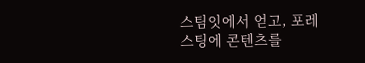스팀잇에서 얻고, 포레스팅에 콘텐츠를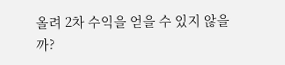올려 2차 수익을 얻을 수 있지 않을까?